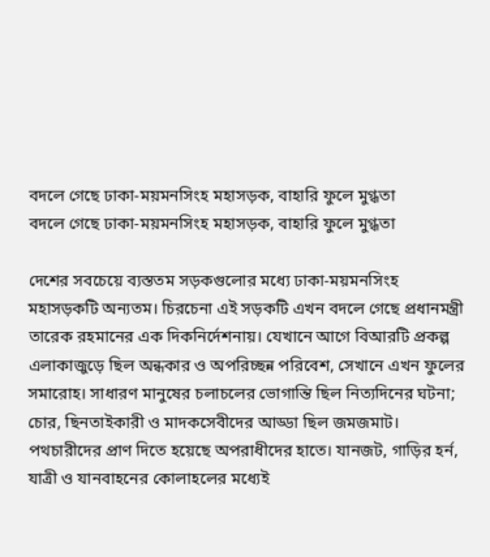বদলে গেছে ঢাকা-ময়মনসিংহ মহাসড়ক, বাহারি ফুলে মুগ্ধতা
বদলে গেছে ঢাকা-ময়মনসিংহ মহাসড়ক, বাহারি ফুলে মুগ্ধতা

দেশের সবচেয়ে ব্যস্ততম সড়কগুলোর মধ্যে ঢাকা-ময়মনসিংহ মহাসড়কটি অন্যতম। চিরচেনা এই সড়কটি এখন বদলে গেছে প্রধানমন্ত্রী তারেক রহমানের এক দিকনির্দেশনায়। যেখানে আগে বিআরটি প্রকল্প এলাকাজুড়ে ছিল অন্ধকার ও অপরিচ্ছন্ন পরিবেশ, সেখানে এখন ফুলের সমারোহ। সাধারণ মানুষের চলাচলের ভোগান্তি ছিল নিত্যদিনের ঘটনা; চোর, ছিনতাইকারী ও মাদকসেবীদের আড্ডা ছিল জমজমাট। পথচারীদের প্রাণ দিতে হয়েছে অপরাধীদের হাতে। যানজট, গাড়ির হর্ন, যাত্রী ও যানবাহনের কোলাহলের মধ্যেই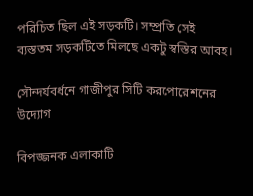পরিচিত ছিল এই সড়কটি। সম্প্রতি সেই ব্যস্ততম সড়কটিতে মিলছে একটু স্বস্তির আবহ।

সৌন্দর্যবর্ধনে গাজীপুর সিটি করপোরেশনের উদ্যোগ

বিপজ্জনক এলাকাটি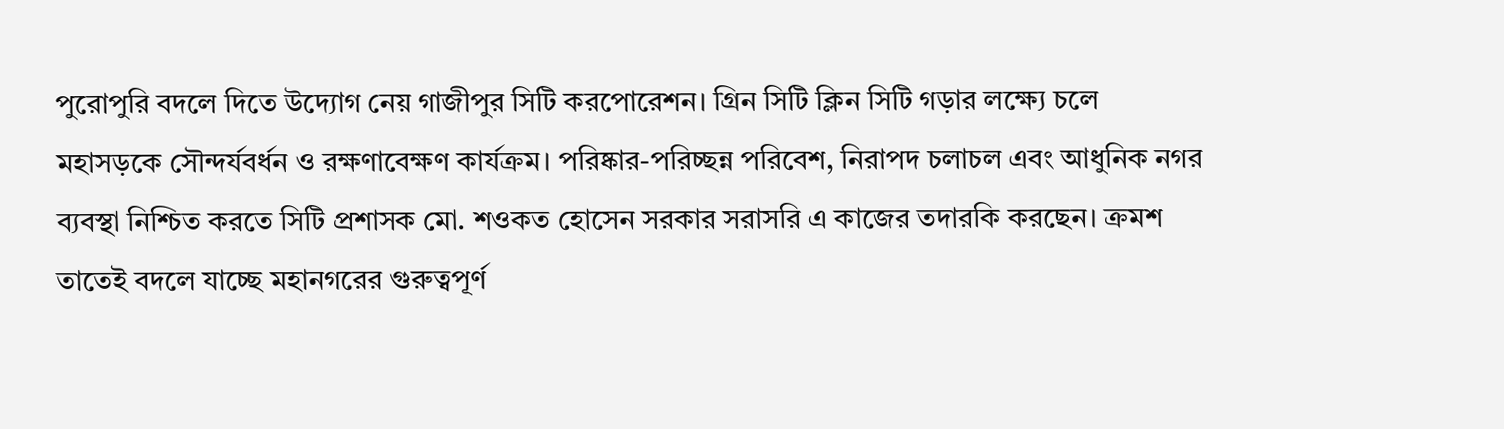পুরোপুরি বদলে দিতে উদ্যোগ নেয় গাজীপুর সিটি করপোরেশন। গ্রিন সিটি ক্লিন সিটি গড়ার লক্ষ্যে চলে মহাসড়কে সৌন্দর্যবর্ধন ও রক্ষণাবেক্ষণ কার্যক্রম। পরিষ্কার-পরিচ্ছন্ন পরিবেশ, নিরাপদ চলাচল এবং আধুনিক নগর ব্যবস্থা নিশ্চিত করতে সিটি প্রশাসক মো. শওকত হোসেন সরকার সরাসরি এ কাজের তদারকি করছেন। ক্রমশ তাতেই বদলে যাচ্ছে মহানগরের গুরুত্বপূর্ণ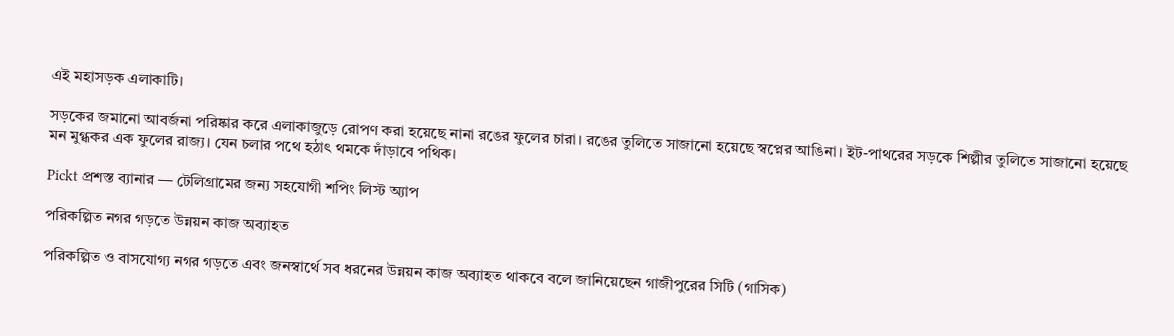এই মহাসড়ক এলাকাটি।

সড়কের জমানো আবর্জনা পরিষ্কার করে এলাকাজুড়ে রোপণ করা হয়েছে নানা রঙের ফুলের চারা। রঙের তুলিতে সাজানো হয়েছে স্বপ্নের আঙিনা। ইট-পাথরের সড়কে শিল্পীর তুলিতে সাজানো হয়েছে মন মুগ্ধকর এক ফুলের রাজ্য। যেন চলার পথে হঠাৎ থমকে দাঁড়াবে পথিক।

Pickt প্রশস্ত ব্যানার — টেলিগ্রামের জন্য সহযোগী শপিং লিস্ট অ্যাপ

পরিকল্পিত নগর গড়তে উন্নয়ন কাজ অব্যাহত

পরিকল্পিত ও বাসযোগ্য নগর গড়তে এবং জনস্বার্থে সব ধরনের উন্নয়ন কাজ অব্যাহত থাকবে বলে জানিয়েছেন গাজীপুরের সিটি (গাসিক)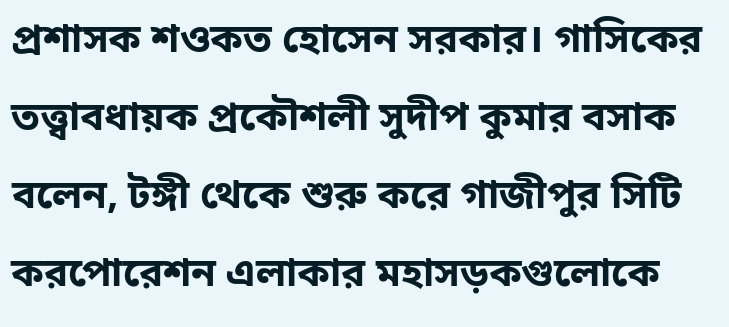প্রশাসক শওকত হোসেন সরকার। গাসিকের তত্ত্বাবধায়ক প্রকৌশলী সুদীপ কুমার বসাক বলেন, টঙ্গী থেকে শুরু করে গাজীপুর সিটি করপোরেশন এলাকার মহাসড়কগুলোকে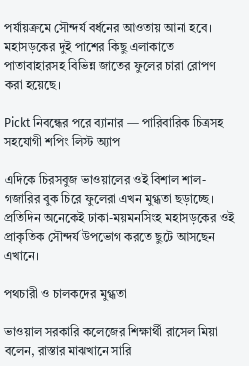পর্যায়ক্রমে সৌন্দর্য বর্ধনের আওতায় আনা হবে। মহাসড়কের দুই পাশের কিছু এলাকাতে পাতাবাহারসহ বিভিন্ন জাতের ফুলের চারা রোপণ করা হয়েছে।

Pickt নিবন্ধের পরে ব্যানার — পারিবারিক চিত্রসহ সহযোগী শপিং লিস্ট অ্যাপ

এদিকে চিরসবুজ ভাওয়ালের ওই বিশাল শাল-গজারির বুক চিরে ফুলেরা এখন মুগ্ধতা ছড়াচ্ছে। প্রতিদিন অনেকেই ঢাকা-ময়মনসিংহ মহাসড়কের ওই প্রাকৃতিক সৌন্দর্য উপভোগ করতে ছুটে আসছেন এখানে।

পথচারী ও চালকদের মুগ্ধতা

ভাওয়াল সরকারি কলেজের শিক্ষার্থী রাসেল মিয়া বলেন, রাস্তার মাঝখানে সারি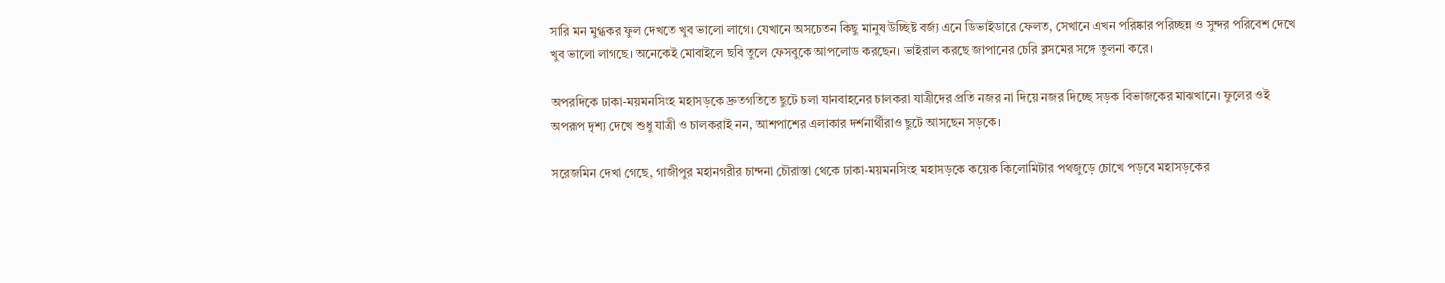সারি মন মুগ্ধকর ফুল দেখতে খুব ভালো লাগে। যেখানে অসচেতন কিছু মানুষ উচ্ছিষ্ট বর্জ্য এনে ডিভাইডারে ফেলত, সেখানে এখন পরিষ্কার পরিচ্ছন্ন ও সুন্দর পরিবেশ দেখে খুব ভালো লাগছে। অনেকেই মোবাইলে ছবি তুলে ফেসবুকে আপলোড করছেন। ভাইরাল করছে জাপানের চেরি ব্লসমের সঙ্গে তুলনা করে।

অপরদিকে ঢাকা-ময়মনসিংহ মহাসড়কে দ্রুতগতিতে ছুটে চলা যানবাহনের চালকরা যাত্রীদের প্রতি নজর না দিয়ে নজর দিচ্ছে সড়ক বিভাজকের মাঝখানে। ফুলের ওই অপরূপ দৃশ্য দেখে শুধু যাত্রী ও চালকরাই নন, আশপাশের এলাকার দর্শনার্থীরাও ছুটে আসছেন সড়কে।

সরেজমিন দেখা গেছে, গাজীপুর মহানগরীর চান্দনা চৌরাস্তা থেকে ঢাকা-ময়মনসিংহ মহাসড়কে কয়েক কিলোমিটার পথজুড়ে চোখে পড়বে মহাসড়কের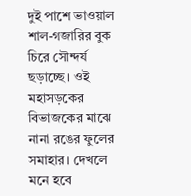দুই পাশে ভাওয়াল শাল-গজারির বুক চিরে সৌন্দর্য ছড়াচ্ছে। ওই মহাসড়কের বিভাজকের মাঝে নানা রঙের ফুলের সমাহার। দেখলে মনে হবে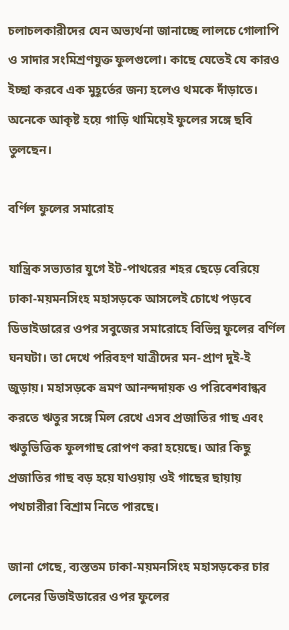চলাচলকারীদের যেন অভ্যর্থনা জানাচ্ছে লালচে গোলাপি ও সাদার সংমিশ্রণযুক্ত ফুলগুলো। কাছে যেতেই যে কারও ইচ্ছা করবে এক মুহূর্তের জন্য হলেও থমকে দাঁড়াতে। অনেকে আকৃষ্ট হয়ে গাড়ি থামিয়েই ফুলের সঙ্গে ছবি তুলছেন।

বর্ণিল ফুলের সমারোহ

যান্ত্রিক সভ্যতার যুগে ইট-পাথরের শহর ছেড়ে বেরিয়ে ঢাকা-ময়মনসিংহ মহাসড়কে আসলেই চোখে পড়বে ডিভাইডারের ওপর সবুজের সমারোহে বিভিন্ন ফুলের বর্ণিল ঘনঘটা। তা দেখে পরিবহণ যাত্রীদের মন-প্রাণ দুই-ই জুড়ায়। মহাসড়কে ভ্রমণ আনন্দদায়ক ও পরিবেশবান্ধব করতে ঋতুর সঙ্গে মিল রেখে এসব প্রজাতির গাছ এবং ঋতুভিত্তিক ফুলগাছ রোপণ করা হয়েছে। আর কিছু প্রজাতির গাছ বড় হয়ে যাওয়ায় ওই গাছের ছায়ায় পথচারীরা বিশ্রাম নিতে পারছে।

জানা গেছে, ব্যস্ততম ঢাকা-ময়মনসিংহ মহাসড়কের চার লেনের ডিভাইডারের ওপর ফুলের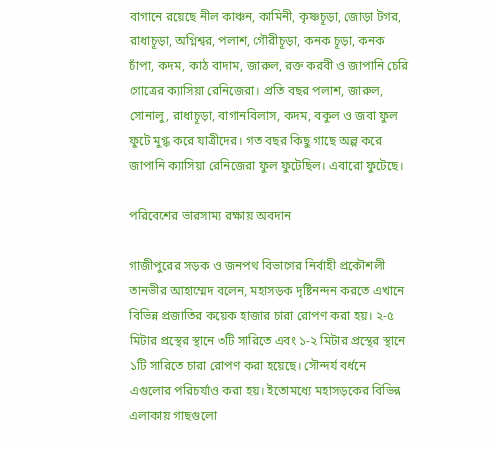বাগানে রয়েছে নীল কাঞ্চন, কামিনী, কৃষ্ণচূড়া, জোড়া টগর, রাধাচূড়া, অগ্নিশ্বর, পলাশ, গৌরীচূড়া, কনক চূড়া, কনক চাঁপা, কদম, কাঠ বাদাম, জারুল, রক্ত করবী ও জাপানি চেরি গোত্রের ক্যাসিয়া রেনিজেরা। প্রতি বছর পলাশ, জারুল, সোনালু, রাধাচূড়া, বাগানবিলাস, কদম, বকুল ও জবা ফুল ফুটে মুগ্ধ করে যাত্রীদের। গত বছর কিছু গাছে অল্প করে জাপানি ক্যাসিয়া রেনিজেরা ফুল ফুটেছিল। এবারো ফুটেছে।

পরিবেশের ভারসাম্য রক্ষায় অবদান

গাজীপুরের সড়ক ও জনপথ বিভাগের নির্বাহী প্রকৌশলী তানভীর আহাম্মেদ বলেন, মহাসড়ক দৃষ্টিনন্দন করতে এখানে বিভিন্ন প্রজাতির কয়েক হাজার চারা রোপণ করা হয়। ২-৫ মিটার প্রস্থের স্থানে ৩টি সারিতে এবং ১-২ মিটার প্রস্থের স্থানে ১টি সারিতে চারা রোপণ করা হয়েছে। সৌন্দর্য বর্ধনে এগুলোর পরিচর্যাও করা হয়। ইতোমধ্যে মহাসড়কের বিভিন্ন এলাকায় গাছগুলো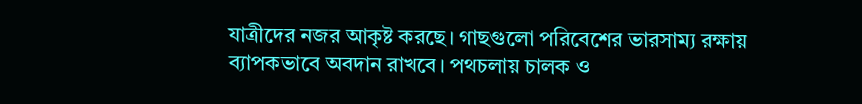যাত্রীদের নজর আকৃষ্ট করছে। গাছগুলো পরিবেশের ভারসাম্য রক্ষায় ব্যাপকভাবে অবদান রাখবে। পথচলায় চালক ও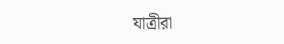যাত্রীরা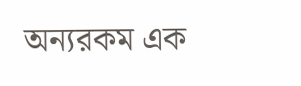অন্যরকম এক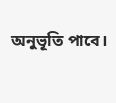অনুভূতি পাবে।